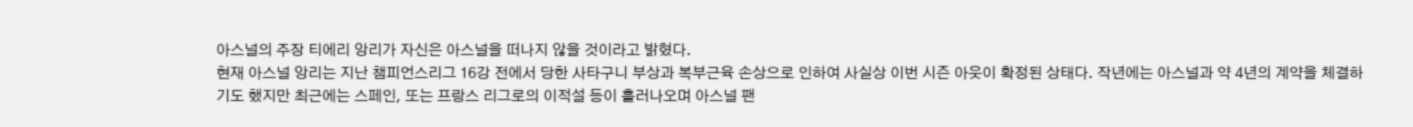아스널의 주장 티에리 앙리가 자신은 아스널을 떠나지 않을 것이라고 밝혔다.
현재 아스널 앙리는 지난 챔피언스리그 16강 전에서 당한 사타구니 부상과 복부근육 손상으로 인하여 사실상 이번 시즌 아웃이 확정된 상태다. 작년에는 아스널과 약 4년의 계약을 체결하기도 했지만 최근에는 스페인, 또는 프랑스 리그로의 이적설 등이 흘러나오며 아스널 팬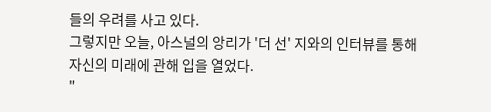들의 우려를 사고 있다.
그렇지만 오늘, 아스널의 앙리가 '더 선' 지와의 인터뷰를 통해 자신의 미래에 관해 입을 열었다.
"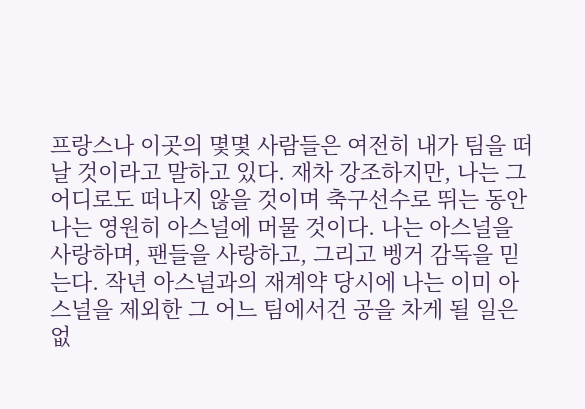프랑스나 이곳의 몇몇 사람들은 여전히 내가 팀을 떠날 것이라고 말하고 있다. 재차 강조하지만, 나는 그 어디로도 떠나지 않을 것이며 축구선수로 뛰는 동안 나는 영원히 아스널에 머물 것이다. 나는 아스널을 사랑하며, 팬들을 사랑하고, 그리고 벵거 감독을 믿는다. 작년 아스널과의 재계약 당시에 나는 이미 아스널을 제외한 그 어느 팀에서건 공을 차게 될 일은 없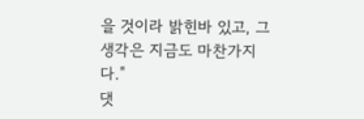을 것이라 밝힌바 있고, 그 생각은 지금도 마찬가지다."
댓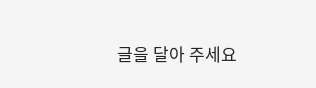글을 달아 주세요